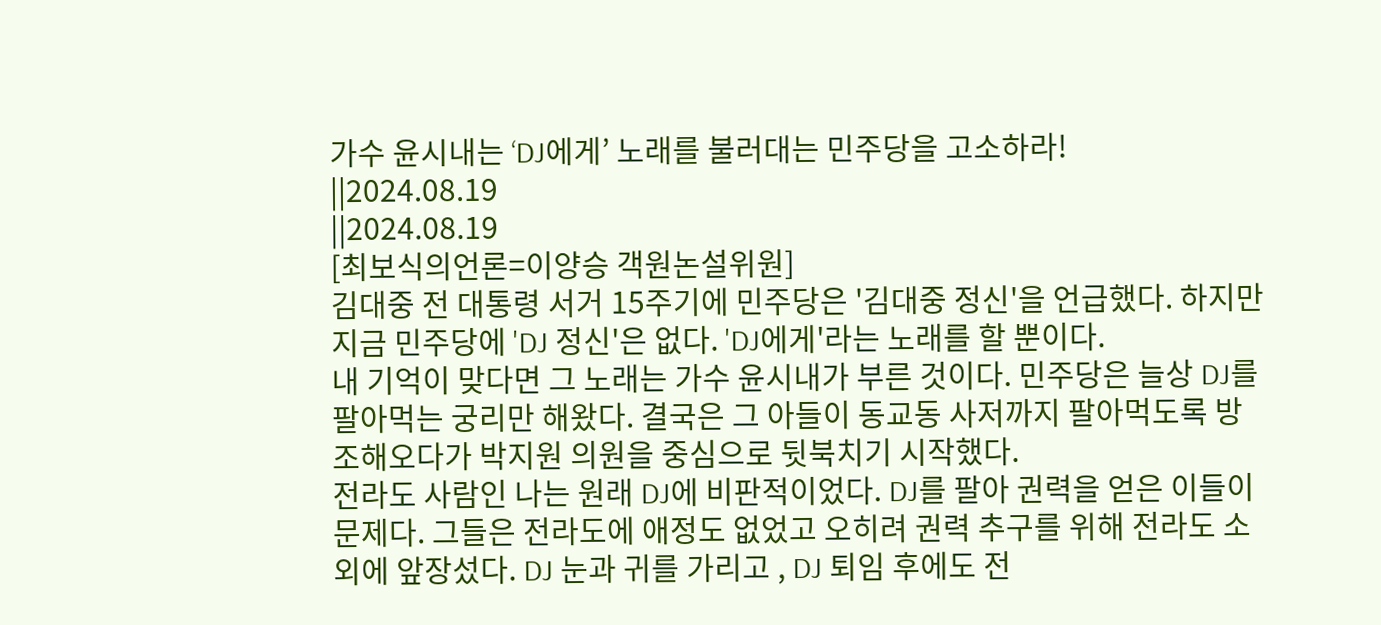가수 윤시내는 ‘DJ에게’ 노래를 불러대는 민주당을 고소하라!
||2024.08.19
||2024.08.19
[최보식의언론=이양승 객원논설위원]
김대중 전 대통령 서거 15주기에 민주당은 '김대중 정신'을 언급했다. 하지만 지금 민주당에 'DJ 정신'은 없다. 'DJ에게'라는 노래를 할 뿐이다.
내 기억이 맞다면 그 노래는 가수 윤시내가 부른 것이다. 민주당은 늘상 DJ를 팔아먹는 궁리만 해왔다. 결국은 그 아들이 동교동 사저까지 팔아먹도록 방조해오다가 박지원 의원을 중심으로 뒷북치기 시작했다.
전라도 사람인 나는 원래 DJ에 비판적이었다. DJ를 팔아 권력을 얻은 이들이 문제다. 그들은 전라도에 애정도 없었고 오히려 권력 추구를 위해 전라도 소외에 앞장섰다. DJ 눈과 귀를 가리고 , DJ 퇴임 후에도 전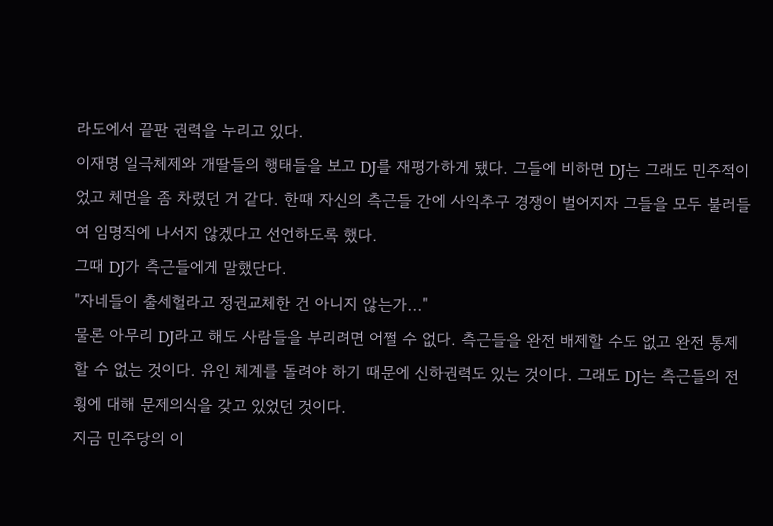라도에서 끝판 권력을 누리고 있다.
이재명 일극체제와 개딸들의 행태들을 보고 DJ를 재평가하게 됐다. 그들에 비하면 DJ는 그래도 민주적이었고 체면을 좀 차렸던 거 같다. 한때 자신의 측근들 간에 사익추구 경쟁이 벌어지자 그들을 모두 불러들여 임명직에 나서지 않겠다고 선언하도록 했다.
그때 DJ가 측근들에게 말했단다.
"자네들이 출세헐라고 정권교체한 건 아니지 않는가..."
물론 아무리 DJ라고 해도 사람들을 부리려면 어쩔 수 없다. 측근들을 완전 배제할 수도 없고 완전 통제할 수 없는 것이다. 유인 체계를 돌려야 하기 때문에 신하권력도 있는 것이다. 그래도 DJ는 측근들의 전횡에 대해 문제의식을 갖고 있었던 것이다.
지금 민주당의 이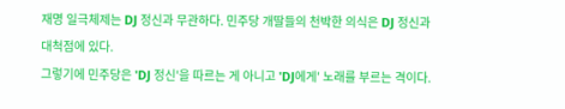재명 일극체제는 DJ 정신과 무관하다. 민주당 개딸들의 천박한 의식은 DJ 정신과 대척점에 있다.
그렇기에 민주당은 'DJ 정신'을 따르는 게 아니고 'DJ에게' 노래를 부르는 격이다.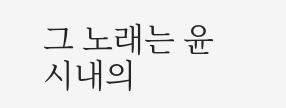그 노래는 윤시내의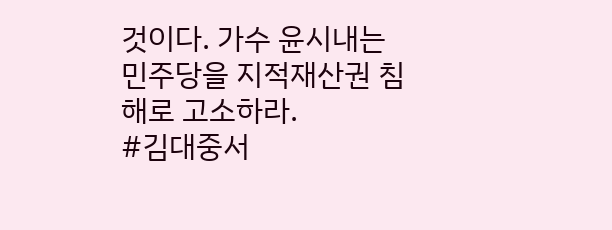것이다. 가수 윤시내는 민주당을 지적재산권 침해로 고소하라.
#김대중서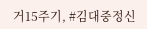거15주기, #김대중정신